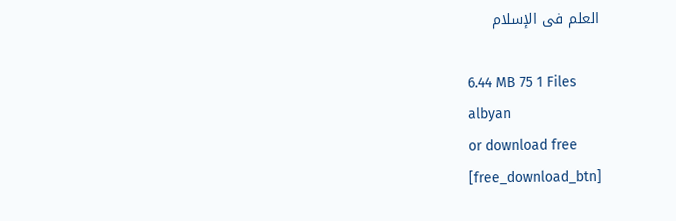العلم فى الإسلام

6.44 MB 75 1 Files
albyan
or download free
[free_download_btn]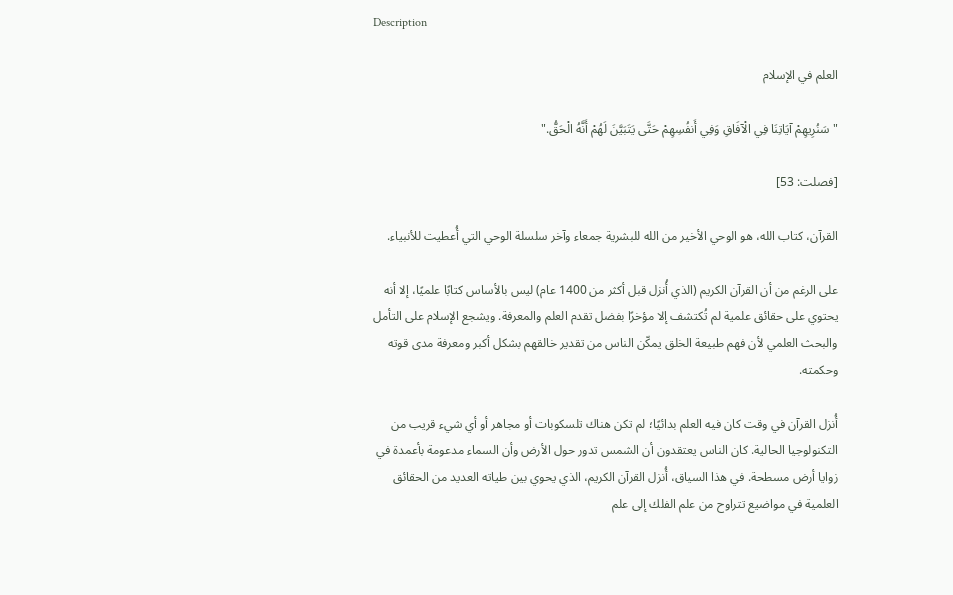Description

العلم في الإسلام

" سَنُرِيهِمْ آيَاتِنَا فِي الْآفَاقِ وَفِي أَنفُسِهِمْ حَتَّى يَتَبَيَّنَ لَهُمْ أَنَّهُ الْحَقُّ."

[فصلت: 53]

القرآن، كتاب الله، هو الوحي الأخير من الله للبشرية جمعاء وآخر سلسلة الوحي التي أُعطيت للأنبياء.

على الرغم من أن القرآن الكريم (الذي أُنزل قبل أكثر من 1400 عام) ليس بالأساس كتابًا علميًا، إلا أنه يحتوي على حقائق علمية لم تُكتشف إلا مؤخرًا بفضل تقدم العلم والمعرفة. ويشجع الإسلام على التأمل والبحث العلمي لأن فهم طبيعة الخلق يمكّن الناس من تقدير خالقهم بشكل أكبر ومعرفة مدى قوته وحكمته.

أُنزل القرآن في وقت كان فيه العلم بدائيًا؛ لم تكن هناك تلسكوبات أو مجاهر أو أي شيء قريب من التكنولوجيا الحالية. كان الناس يعتقدون أن الشمس تدور حول الأرض وأن السماء مدعومة بأعمدة في زوايا أرض مسطحة. في هذا السياق، أُنزل القرآن الكريم، الذي يحوي بين طياته العديد من الحقائق العلمية في مواضيع تتراوح من علم الفلك إلى علم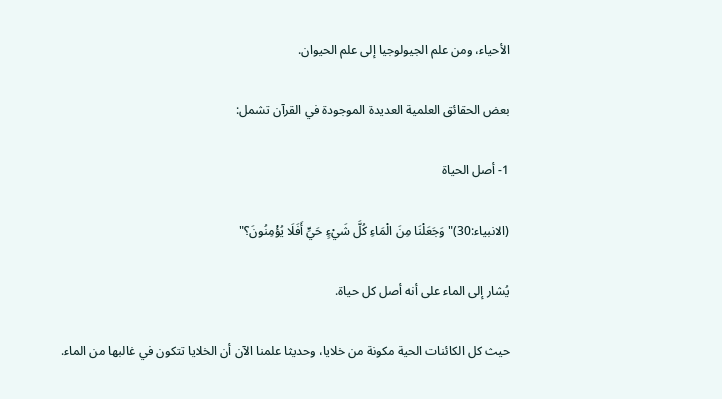الأحياء، ومن علم الجيولوجيا إلى علم الحيوان.

بعض الحقائق العلمية العديدة الموجودة في القرآن تشمل:

1- أصل الحياة

(الانبياء:30)"وَجَعَلْنَا مِنَ الْمَاءِ كُلَّ شَيْءٍ حَيٍّ أَفَلَا يُؤْمِنُونَ؟"

يُشار إلى الماء على أنه أصل كل حياة.

حيث كل الكائنات الحية مكونة من خلايا، وحديثا علمنا الآن أن الخلايا تتكون في غالبها من الماء.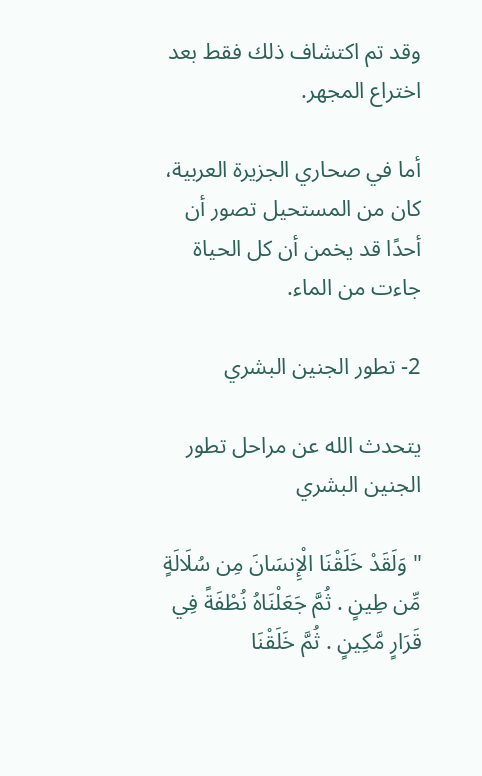وقد تم اكتشاف ذلك فقط بعد اختراع المجهر.

أما في صحاري الجزيرة العربية، كان من المستحيل تصور أن أحدًا قد يخمن أن كل الحياة جاءت من الماء.

2- تطور الجنين البشري

يتحدث الله عن مراحل تطور الجنين البشري

" وَلَقَدْ خَلَقْنَا الْإِنسَانَ مِن سُلَالَةٍ مِّن طِينٍ . ثُمَّ جَعَلْنَاهُ نُطْفَةً فِي قَرَارٍ مَّكِينٍ . ثُمَّ خَلَقْنَا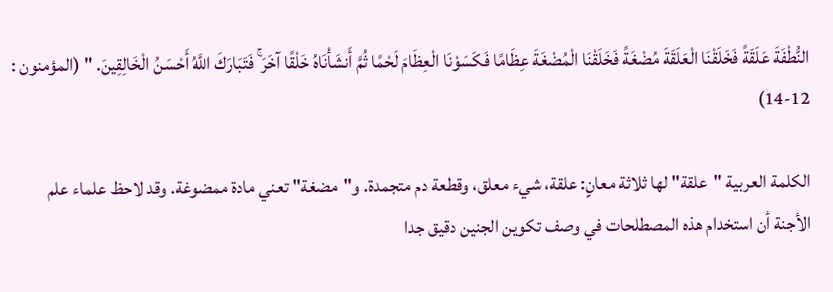النُّطْفَةَ عَلَقَةً فَخَلَقْنَا الْعَلَقَةَ مُضْغَةً فَخَلَقْنَا الْمُضْغَةَ عِظَامًا فَكَسَوْنَا الْعِظَامَ لَحْمًا ثُمَّ أَنشَأْنَاهُ خَلْقًا آخَرَ ۚ فَتَبَارَكَ اللَّهُ أَحْسَنُ الْخَالِقِينَ. " (المؤمنون : 12-14)

الكلمة العربية "علقة" لها ثلاثة معانٍ: علقة، شيء معلق، وقطعة دم متجمدة. و"مضغة" تعني مادة ممضوغة. وقد لاحظ علماء علم الأجنة أن استخدام هذه المصطلحات في وصف تكوين الجنين دقيق جدا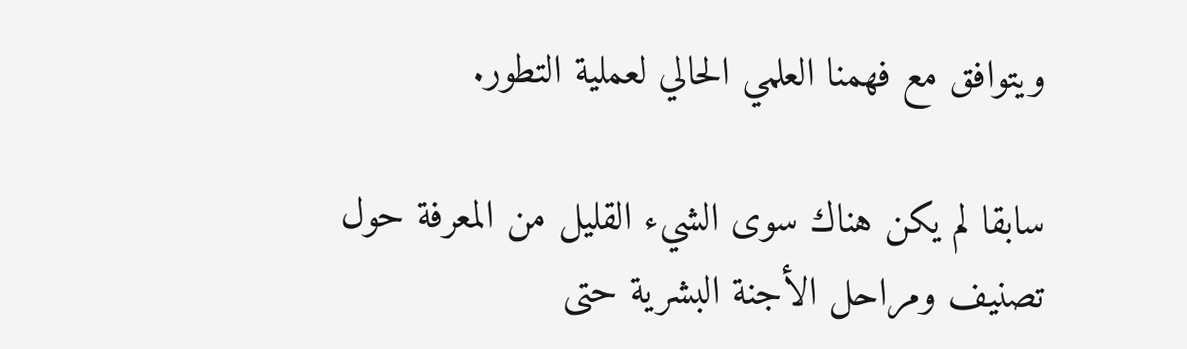ويتوافق مع فهمنا العلمي الحالي لعملية التطور.

سابقا لم يكن هناك سوى الشيء القليل من المعرفة حول تصنيف ومراحل الأجنة البشرية حتى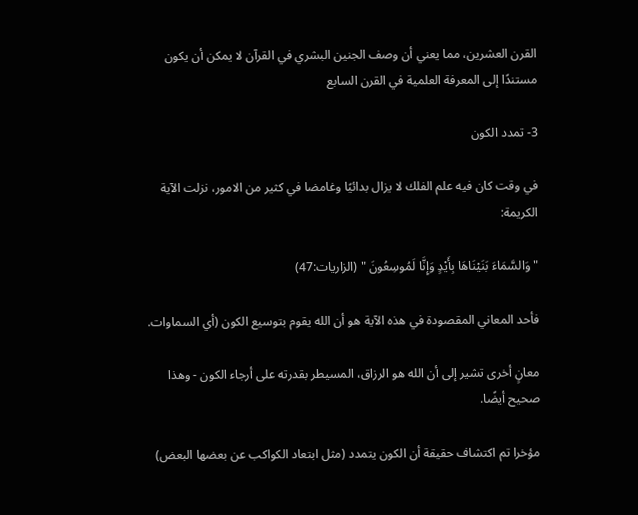القرن العشرين، مما يعني أن وصف الجنين البشري في القرآن لا يمكن أن يكون مستندًا إلى المعرفة العلمية في القرن السابع

3- تمدد الكون

في وقت كان فيه علم الفلك لا يزال بدائيًا وغامضا في كثير من الامور، نزلت الآية الكريمة:

" وَالسَّمَاءَ بَنَيْنَاهَا بِأَيْدٍ وَإِنَّا لَمُوسِعُونَ " (الزاريات:47)

فأحد المعاني المقصودة في هذه الآية هو أن الله يقوم بتوسيع الكون (أي السماوات.

معانٍ أخرى تشير إلى أن الله هو الرزاق، المسيطر بقدرته على أرجاء الكون - وهذا صحيح أيضًا.

مؤخرا تم اكتشاف حقيقة أن الكون يتمدد (مثل ابتعاد الكواكب عن بعضها البعض)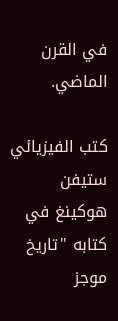في القرن الماضي.

كتب الفيزيائي ستيفن هوكينغ في كتابه "تاريخ موجز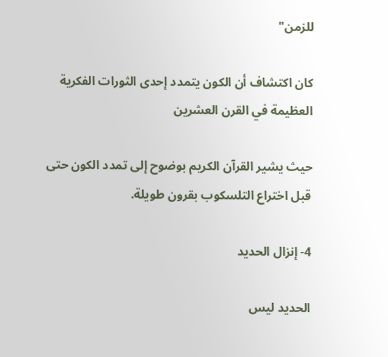للزمن"

كان اكتشاف أن الكون يتمدد إحدى الثورات الفكرية العظيمة في القرن العشرين

حيث يشير القرآن الكريم بوضوح إلى تمدد الكون حتى قبل اختراع التلسكوب بقرون طويلة.

4- إنزال الحديد

الحديد ليس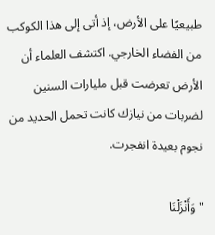طبيعيًا على الأرض، إذ أتى إلى هذا الكوكب من الفضاء الخارجي. اكتشف العلماء أن الأرض تعرضت قبل مليارات السنين لضربات من نيازك كانت تحمل الحديد من نجوم بعيدة انفجرت.

" وَأَنْزَلْنَا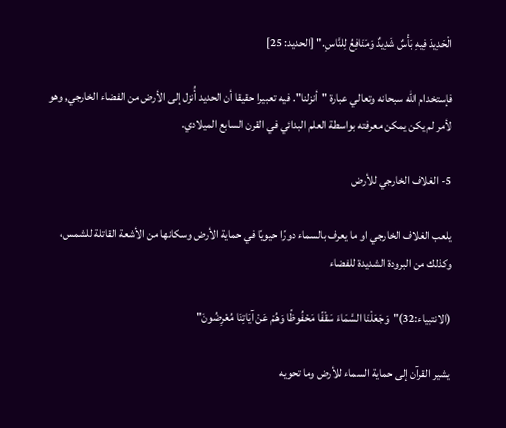الْحَدِيدَ فِيهِ بَأْسٌ شَدِيدٌ وَمَنَافِعُ لِلنَّاسِ." [الحديد: 25]

فإستخدام الله سبحانه وتعالي عبارة "أنزلنا". فيه تعبيرا حقيقا أن الحديد أُنزل إلى الأرض من الفضاء الخارجي, وهو لأمر لم يكن يمكن معرفته بواسطة العلم البدائي في القرن السابع الميلادي.

5- الغلاف الخارجي للأرض

يلعب الغلاف الخارجي او ما يعرف بالسماء دورًا حيويًا في حماية الأرض وسكانها من الأشعة القاتلة للشمس، وكذلك من البرودة الشديدة للفضاء

(الانتبياء:32)"وَجَعَلْنَا السَّمَاءَ سَقْفًا مَحْفُوظًا وَهُمْ عَنْ آيَاتِنَا مُعْرِضُونَ"

يشير القرآن إلى حماية السماء للأرض وما تحويه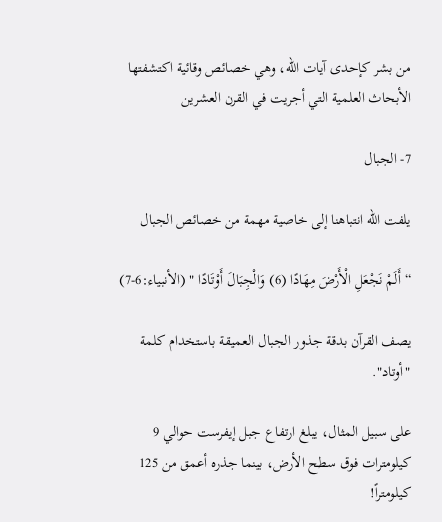من بشر كإحدى آيات الله، وهي خصائص وقائية اكتشفتها الأبحاث العلمية التي أجريت في القرن العشرين

7- الجبال

يلفت الله انتباهنا إلى خاصية مهمة من خصائص الجبال

“ أَلَمْ نَجْعَلِ الْأَرْضَ مِهَادًا (6) وَالْجِبَالَ أَوْتَادًا " (الأنبياء:6-7)

يصف القرآن بدقة جذور الجبال العميقة باستخدام كلمة "أوتاد".

على سبيل المثال، يبلغ ارتفاع جبل إيفرست حوالي 9 كيلومترات فوق سطح الأرض، بينما جذره أعمق من 125 كيلومتراً!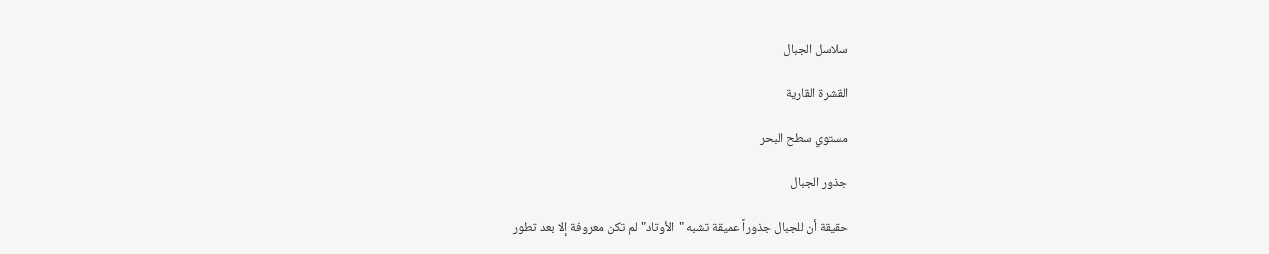سلاسل الجبال

القشرة القارية

مستوي سطح البحر

جذور الجبال

حقيقة أن للجبال جذوراً عميقة تشبه "الأوتاد" لم تكن معروفة إلا بعد تطور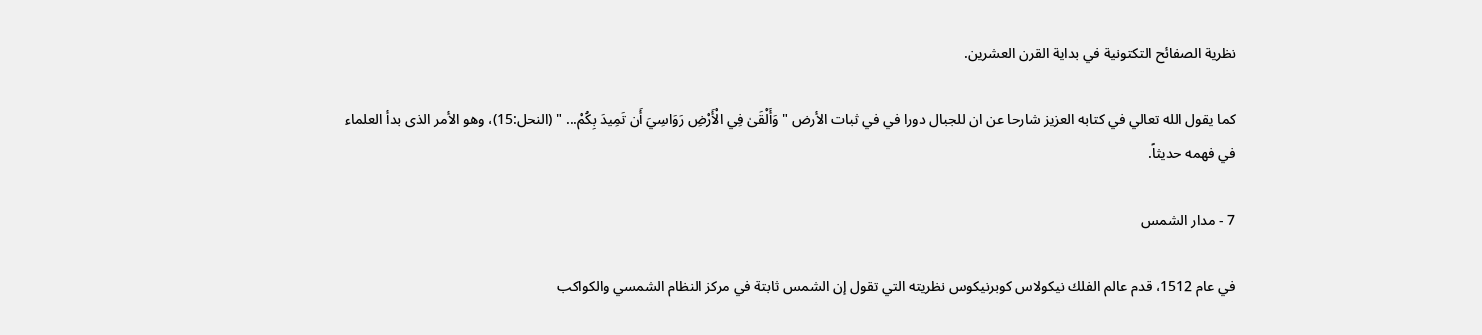نظرية الصفائح التكتونية في بداية القرن العشرين.

كما يقول الله تعالي في كتابه العزيز شارحا عن ان للجبال دورا في في ثبات الأرض " وَأَلْقَىٰ فِي الْأَرْضِ رَوَاسِيَ أَن تَمِيدَ بِكُمْ... " (النحل:15)، وهو الأمر الذى بدأ العلماء في فهمه حديثاً.

7 - مدار الشمس

في عام 1512، قدم عالم الفلك نيكولاس كوبرنيكوس نظريته التي تقول إن الشمس ثابتة في مركز النظام الشمسي والكواكب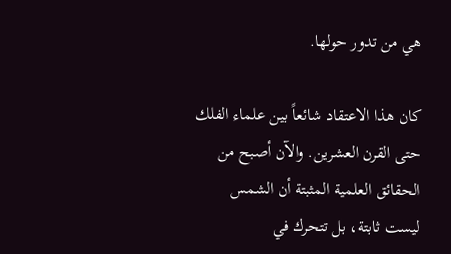هي من تدور حولها.

كان هذا الاعتقاد شائعاً بين علماء الفلك حتى القرن العشرين. والآن أصبح من الحقائق العلمية المثبتة أن الشمس ليست ثابتة، بل تتحرك في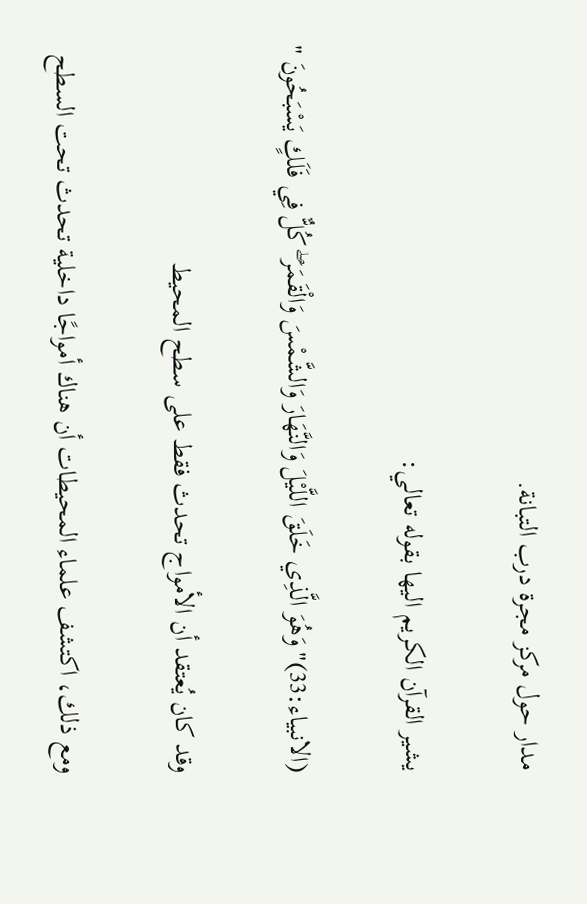مدار حول مركز مجرة درب التبانة.

يشير القرآن الكريم اليها بقوله تعالي:

(الانبياء:33)" وَهُوَ الَّذِي خَلَقَ اللَّيْلَ وَالنَّهَارَ وَالشَّمْسَ وَالْقَمَرَ ۖ كُلٌّ فِي فَلَكٍ يَسْبَحُونَ "

وقد كان يُعتقد أن الأمواج تحدث فقط على سطح المحيط

ومع ذلك، اكتشف علماء المحيطات أن هناك أمواجًا داخلية تحدث تحت السطح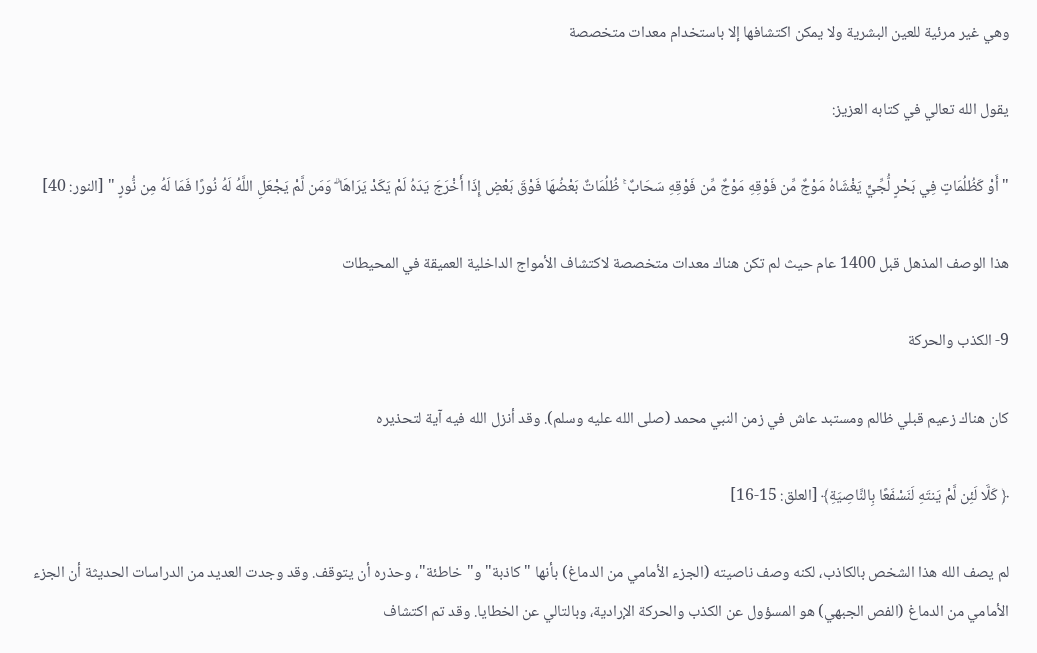وهي غير مرئية للعين البشرية ولا يمكن اكتشافها إلا باستخدام معدات متخصصة

يقول الله تعالي في كتابه العزيز:

" أَوْ كَظُلُمَاتٍ فِي بَحْرٍ لُّجِّيٍّ يَغْشَاهُ مَوْجٌ مِّن فَوْقِهِ مَوْجٌ مِّن فَوْقِهِ سَحَابٌ ۚ ظُلُمَاتٌ بَعْضُهَا فَوْقَ بَعْضٍ إِذَا أَخْرَجَ يَدَهُ لَمْ يَكَدْ يَرَاهَا ۗ وَمَن لَّمْ يَجْعَلِ اللَّهُ لَهُ نُورًا فَمَا لَهُ مِن نُّورٍ " [النور: 40]

هذا الوصف المذهل قبل 1400 عام حيث لم تكن هناك معدات متخصصة لاكتشاف الأمواج الداخلية العميقة في المحيطات

9- الكذب والحركة

كان هناك زعيم قبلي ظالم ومستبد عاش في زمن النبي محمد (صلى الله عليه وسلم). وقد أنزل الله فيه آية لتحذيره

﴿ كَلَّا لَئِن لَّمْ يَنتَهِ لَنَسْفَعًا بِالنَّاصِيَةِ﴾ [العلق: 15-16]

لم يصف الله هذا الشخص بالكاذب، لكنه وصف ناصيته (الجزء الأمامي من الدماغ) بأنها "كاذبة" و"خاطئة"، وحذره أن يتوقف. وقد وجدت العديد من الدراسات الحديثة أن الجزء الأمامي من الدماغ (الفص الجبهي) هو المسؤول عن الكذب والحركة الإرادية، وبالتالي عن الخطايا. وقد تم اكتشاف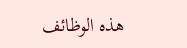هذه الوظائف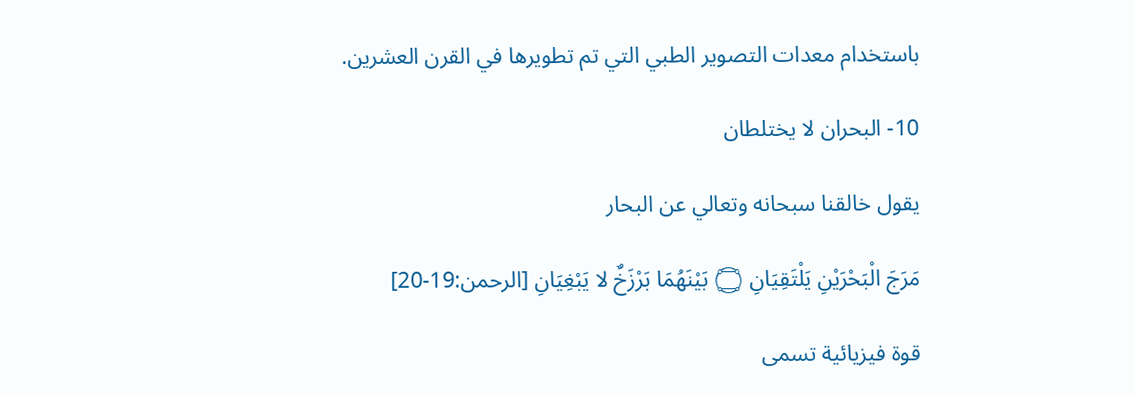باستخدام معدات التصوير الطبي التي تم تطويرها في القرن العشرين.

10- البحران لا يختلطان

يقول خالقنا سبحانه وتعالي عن البحار

مَرَجَ الْبَحْرَيْنِ يَلْتَقِيَانِ ۝ بَيْنَهُمَا بَرْزَخٌ لا يَبْغِيَانِ [الرحمن:19-20]

قوة فيزيائية تسمى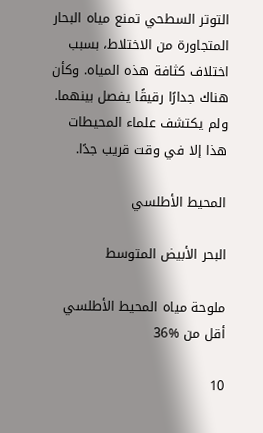التوتر السطحي تمنع مياه البحار المتجاورة من الاختلاط، بسبب اختلاف كثافة هذه المياه. وكأن هناك جدارًا رقيقًا يفصل بينهما. ولم يكتشف علماء المحيطات هذا إلا في وقت قريب جدًا.

المحيط الأطلسي

البحر الأبيض المتوسط

ملوحة مياه المحيط الأطلسي أقل من %36

10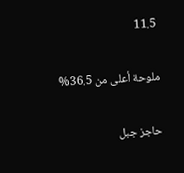11.5

ملوحة أعلى من 36.5%

حاجز جبل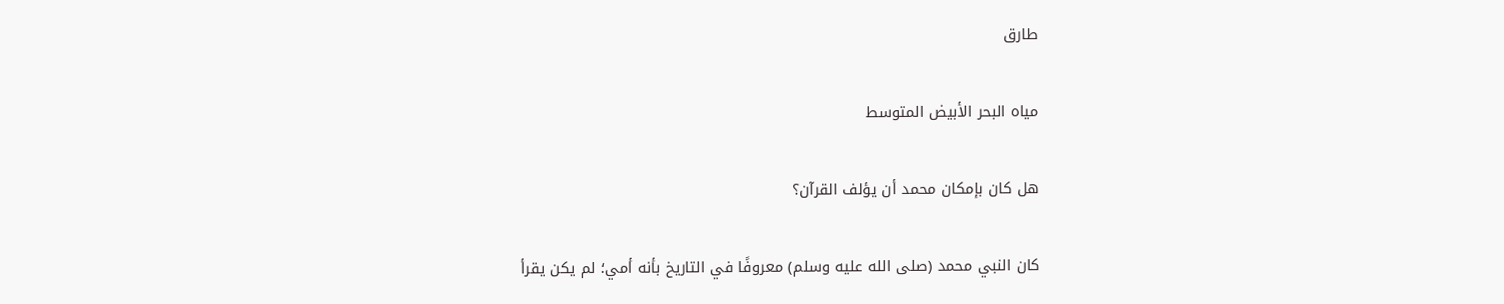طارق

مياه البحر الأبيض المتوسط

هل كان بإمكان محمد أن يؤلف القرآن؟

كان النبي محمد (صلى الله عليه وسلم) معروفًا في التاريخ بأنه أمي؛ لم يكن يقرأ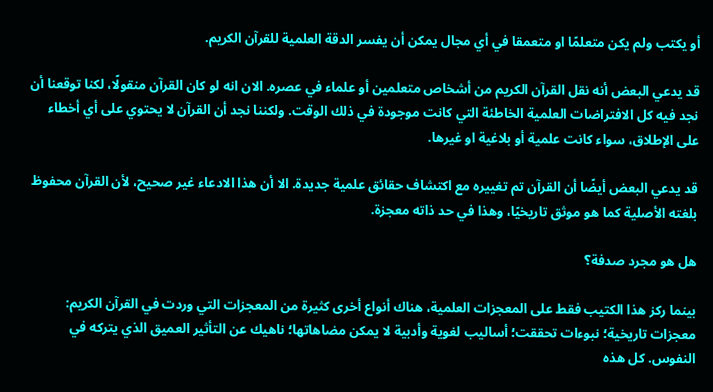أو يكتب ولم يكن متعلمًا او متعمقا في أي مجال يمكن أن يفسر الدقة العلمية للقرآن الكريم.

قد يدعي البعض أنه نقل القرآن الكريم من أشخاص متعلمين أو علماء في عصره. الان انه لو كان القرآن منقولًا، لكنا توقعنا أن نجد فيه كل الافتراضات العلمية الخاطئة التي كانت موجودة في ذلك الوقت. ولكننا نجد أن القرآن لا يحتوي على أي أخطاء على الإطلاق، سواء كانت علمية أو بلاغية او غيرها.

قد يدعي البعض أيضًا أن القرآن تم تغييره مع اكتشاف حقائق علمية جديدة. الا أن هذا الادعاء غير صحيح، لأن القرآن محفوظ بلغته الأصلية كما هو موثق تاريخيًا، وهذا في حد ذاته معجزة.

هل هو مجرد صدفة؟

بينما ركز هذا الكتيب فقط على المعجزات العلمية، هناك أنواع أخرى كثيرة من المعجزات التي وردت في القرآن الكريم: معجزات تاريخية؛ نبوءات تحققت؛ أساليب لغوية وأدبية لا يمكن مضاهاتها؛ ناهيك عن التأثير العميق الذي يتركه في النفوس. كل هذه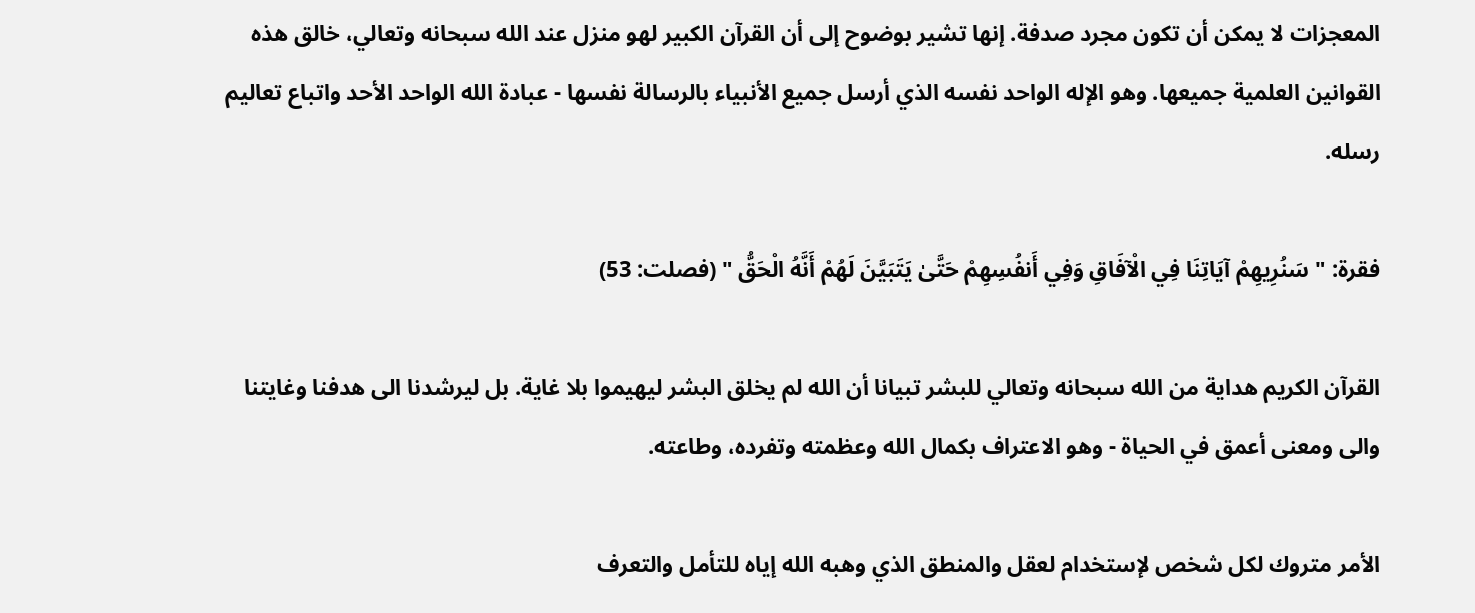المعجزات لا يمكن أن تكون مجرد صدفة. إنها تشير بوضوح إلى أن القرآن الكبير لهو منزل عند الله سبحانه وتعالي، خالق هذه القوانين العلمية جميعها. وهو الإله الواحد نفسه الذي أرسل جميع الأنبياء بالرسالة نفسها - عبادة الله الواحد الأحد واتباع تعاليم رسله.

فقرة: " سَنُرِيهِمْ آيَاتِنَا فِي الْآفَاقِ وَفِي أَنفُسِهِمْ حَتَّىٰ يَتَبَيَّنَ لَهُمْ أَنَّهُ الْحَقُّ " (فصلت: 53)

القرآن الكريم هداية من الله سبحانه وتعالي للبشر تبيانا أن الله لم يخلق البشر ليهيموا بلا غاية. بل ليرشدنا الى هدفنا وغايتنا والى ومعنى أعمق في الحياة - وهو الاعتراف بكمال الله وعظمته وتفرده، وطاعته.

الأمر متروك لكل شخص لإستخدام لعقل والمنطق الذي وهبه الله إياه للتأمل والتعرف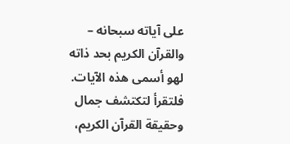على آياته سبحانه – والقرآن الكريم بحد ذاته لهو أسمى هذه الآيات. فلتقرأ لتكتشف جمال وحقيقة القرآن الكريم،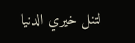لتنل خيري الدنيا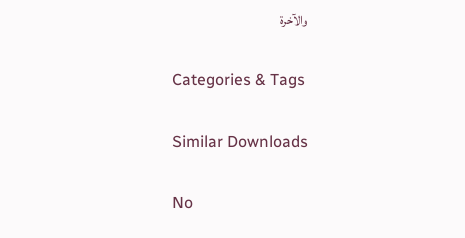والآخرة

Categories & Tags

Similar Downloads

No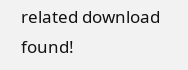related download found!